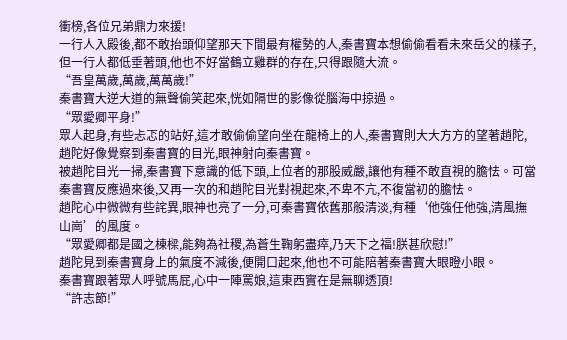衝榜,各位兄弟鼎力來援!
一行人入殿後,都不敢抬頭仰望那天下間最有權勢的人,秦書寶本想偷偷看看未來岳父的樣子,但一行人都低垂著頭,他也不好當鶴立雞群的存在,只得跟隨大流。
“吾皇萬歲,萬歲,萬萬歲!”
秦書寶大逆大道的無聲偷笑起來,恍如隔世的影像從腦海中掠過。
“眾愛卿平身!”
眾人起身,有些忐忑的站好,這才敢偷偷望向坐在龍椅上的人,秦書寶則大大方方的望著趙陀,趙陀好像覺察到秦書寶的目光,眼神射向秦書寶。
被趙陀目光一掃,秦書寶下意識的低下頭,上位者的那股威嚴,讓他有種不敢直視的膽怯。可當秦書寶反應過來後,又再一次的和趙陀目光對視起來,不卑不亢,不復當初的膽怯。
趙陀心中微微有些詫異,眼神也亮了一分,可秦書寶依舊那般清淡,有種‘他強任他強,清風撫山崗’的風度。
“眾愛卿都是國之棟樑,能夠為社稷,為蒼生鞠躬盡瘁,乃天下之福!朕甚欣慰!”
趙陀見到秦書寶身上的氣度不減後,便開口起來,他也不可能陪著秦書寶大眼瞪小眼。
秦書寶跟著眾人呼號馬屁,心中一陣罵娘,這東西實在是無聊透頂!
“許志節!”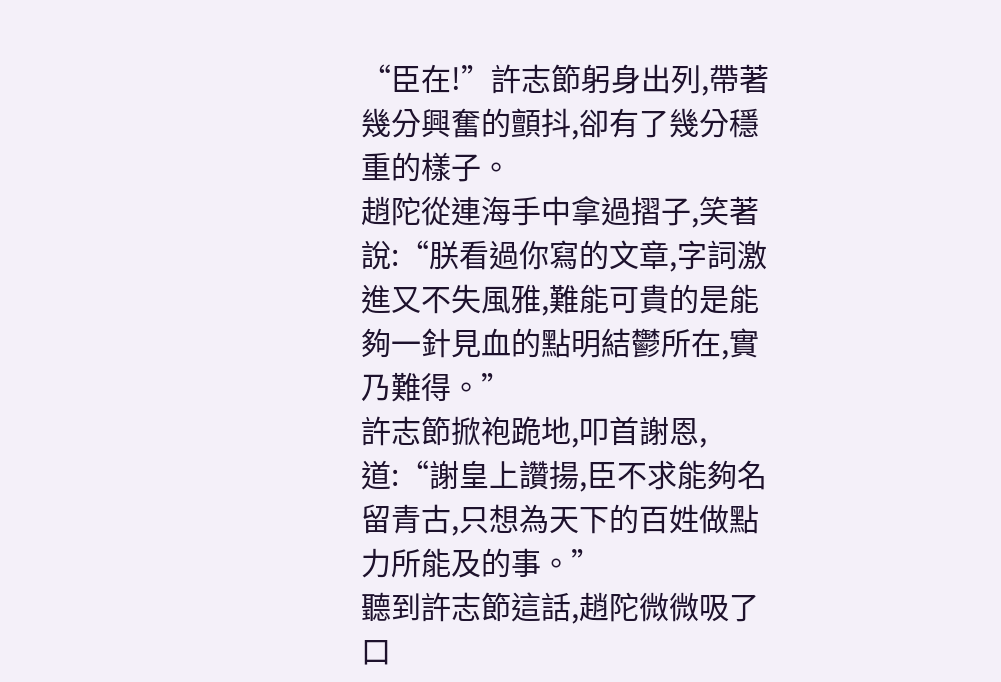“臣在!”許志節躬身出列,帶著幾分興奮的顫抖,卻有了幾分穩重的樣子。
趙陀從連海手中拿過摺子,笑著說:“朕看過你寫的文章,字詞激進又不失風雅,難能可貴的是能夠一針見血的點明結鬱所在,實乃難得。”
許志節掀袍跪地,叩首謝恩,道:“謝皇上讚揚,臣不求能夠名留青古,只想為天下的百姓做點力所能及的事。”
聽到許志節這話,趙陀微微吸了口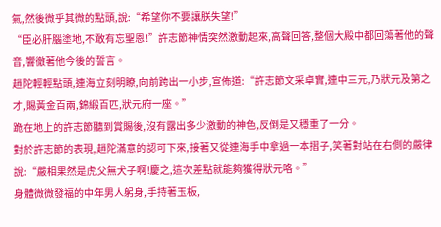氣,然後微乎其微的點頭,說:“希望你不要讓朕失望!”
“臣必肝腦塗地,不敢有忘聖恩!”許志節神情突然激動起來,高聲回答,整個大殿中都回蕩著他的聲音,響徹著他今後的誓言。
趙陀輕輕點頭,連海立刻明瞭,向前跨出一小步,宣佈道:“許志節文采卓實,連中三元,乃狀元及第之才,賜黃金百兩,錦緞百匹,狀元府一座。”
跪在地上的許志節聽到賞賜後,沒有露出多少激動的神色,反倒是又穩重了一分。
對於許志節的表現,趙陀滿意的認可下來,接著又從連海手中拿過一本摺子,笑著對站在右側的嚴律說:“嚴相果然是虎父無犬子啊!慶之,這次差點就能夠獲得狀元咯。”
身體微微發福的中年男人躬身,手持著玉板,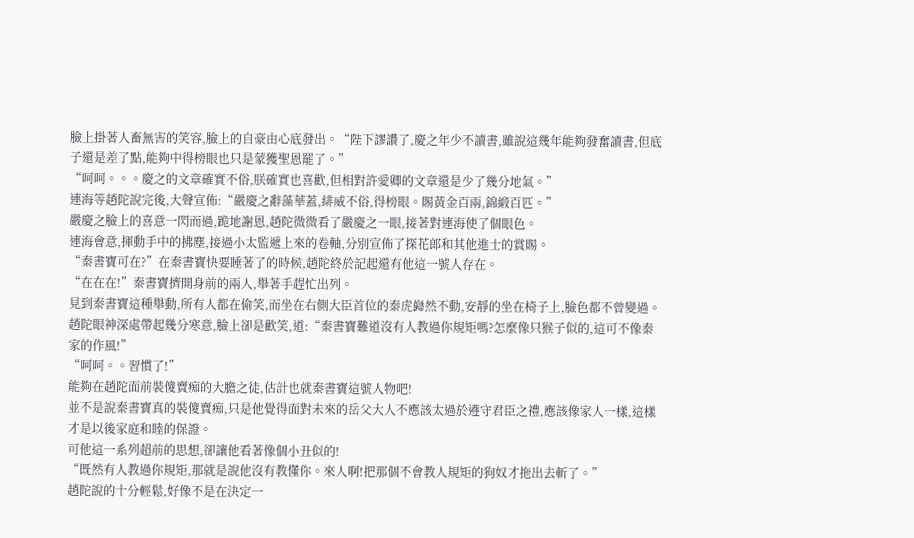臉上掛著人畜無害的笑容,臉上的自豪由心底發出。“陛下謬讚了,慶之年少不讀書,雖說這幾年能夠發奮讀書,但底子還是差了點,能夠中得榜眼也只是蒙獲聖恩罷了。”
“呵呵。。。慶之的文章確實不俗,朕確實也喜歡,但相對許愛卿的文章還是少了幾分地氣。”
連海等趙陀說完後,大聲宣佈:“嚴慶之辭藻華蓋,緋威不俗,得榜眼。賜黃金百兩,錦緞百匹。”
嚴慶之臉上的喜意一閃而過,跪地謝恩,趙陀微微看了嚴慶之一眼,接著對連海使了個眼色。
連海會意,揮動手中的拂塵,接過小太監遞上來的卷軸,分別宣佈了探花郎和其他進士的賞賜。
“秦書寶可在?”在秦書寶快要睡著了的時候,趙陀終於記起還有他這一號人存在。
“在在在!”秦書寶擠開身前的兩人,舉著手趕忙出列。
見到秦書寶這種舉動,所有人都在偷笑,而坐在右側大臣首位的秦虎巋然不動,安靜的坐在椅子上,臉色都不曾變過。
趙陀眼神深處帶起幾分寒意,臉上卻是歡笑,道:“秦書寶難道沒有人教過你規矩嗎?怎麼像只猴子似的,這可不像秦家的作風!”
“呵呵。。習慣了!”
能夠在趙陀面前裝傻賣痴的大膽之徒,估計也就秦書寶這號人物吧!
並不是說秦書寶真的裝傻賣痴,只是他覺得面對未來的岳父大人不應該太過於遵守君臣之禮,應該像家人一樣,這樣才是以後家庭和睦的保證。
可他這一系列超前的思想,卻讓他看著像個小丑似的!
“既然有人教過你規矩,那就是說他沒有教懂你。來人啊!把那個不會教人規矩的狗奴才拖出去斬了。”
趙陀說的十分輕鬆,好像不是在決定一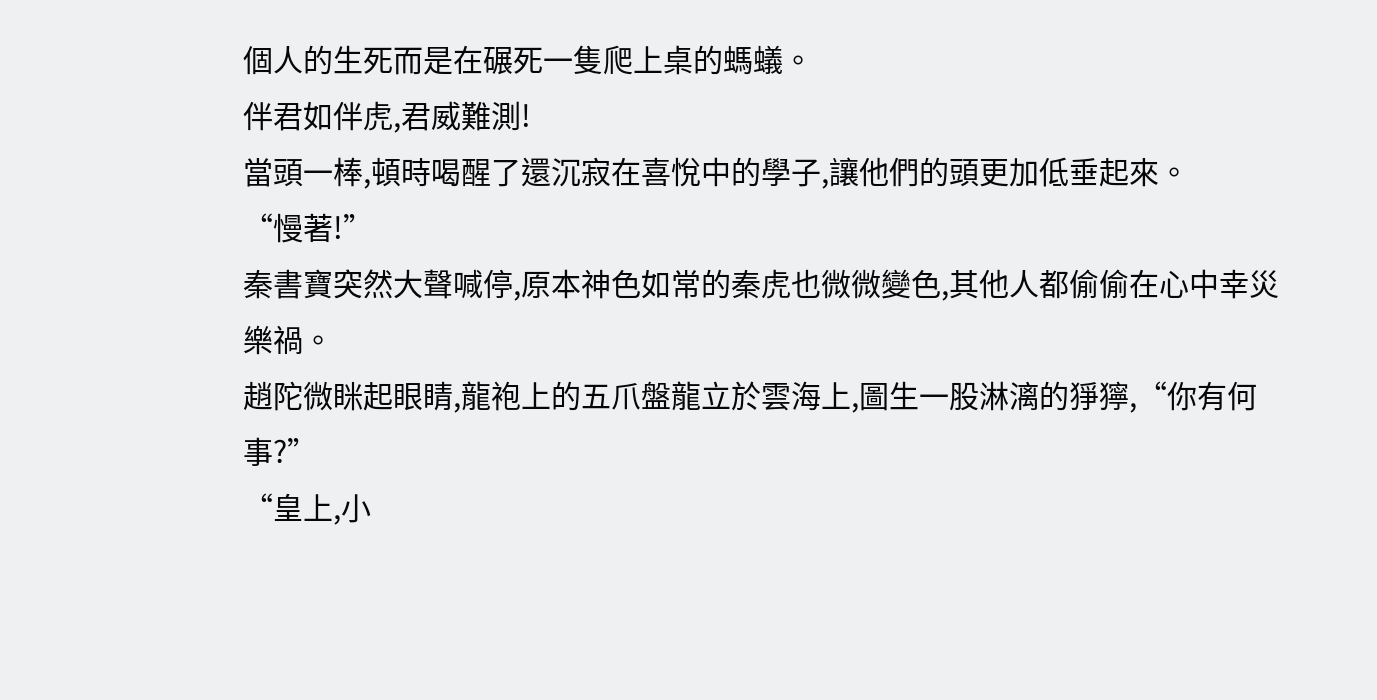個人的生死而是在碾死一隻爬上桌的螞蟻。
伴君如伴虎,君威難測!
當頭一棒,頓時喝醒了還沉寂在喜悅中的學子,讓他們的頭更加低垂起來。
“慢著!”
秦書寶突然大聲喊停,原本神色如常的秦虎也微微變色,其他人都偷偷在心中幸災樂禍。
趙陀微眯起眼睛,龍袍上的五爪盤龍立於雲海上,圖生一股淋漓的猙獰,“你有何事?”
“皇上,小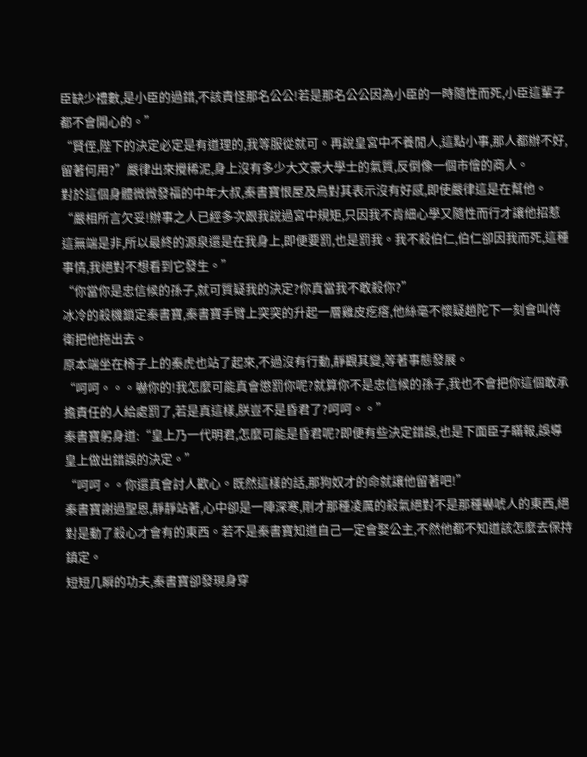臣缺少禮數,是小臣的過錯,不該責怪那名公公!若是那名公公因為小臣的一時隨性而死,小臣這輩子都不會開心的。”
“賢侄,陛下的決定必定是有道理的,我等服從就可。再說皇宮中不養閒人,這點小事,那人都辦不好,留著何用?”嚴律出來攪稀泥,身上沒有多少大文豪大學士的氣質,反倒像一個市儈的商人。
對於這個身體微微發福的中年大叔,秦書寶恨屋及烏對其表示沒有好感,即使嚴律這是在幫他。
“嚴相所言欠妥!辦事之人已經多次跟我說過宮中規矩,只因我不肯細心學又隨性而行才讓他招惹這無端是非,所以最終的源泉還是在我身上,即便要罰,也是罰我。我不殺伯仁,伯仁卻因我而死,這種事情,我絕對不想看到它發生。”
“你當你是忠信候的孫子,就可質疑我的決定?你真當我不敢殺你?”
冰冷的殺機鎖定秦書寶,秦書寶手臂上突突的升起一層雞皮疙瘩,他絲毫不懷疑趙陀下一刻會叫侍衛把他拖出去。
原本端坐在椅子上的秦虎也站了起來,不過沒有行動,靜觀其變,等著事態發展。
“呵呵。。。嚇你的!我怎麼可能真會懲罰你呢?就算你不是忠信候的孫子,我也不會把你這個敢承擔責任的人給處罰了,若是真這樣,朕豈不是昏君了?呵呵。。”
秦書寶躬身道:“皇上乃一代明君,怎麼可能是昏君呢?即便有些決定錯誤,也是下面臣子瞞報,誤導皇上做出錯誤的決定。”
“呵呵。。你還真會討人歡心。既然這樣的話,那狗奴才的命就讓他留著吧!”
秦書寶謝過聖恩,靜靜站著,心中卻是一陣深寒,剛才那種凌厲的殺氣絕對不是那種嚇唬人的東西,絕對是動了殺心才會有的東西。若不是秦書寶知道自己一定會娶公主,不然他都不知道該怎麼去保持鎮定。
短短几瞬的功夫,秦書寶卻發現身穿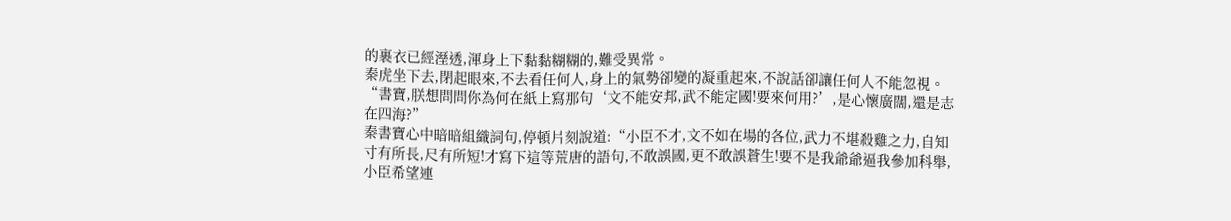的裹衣已經溼透,渾身上下黏黏糊糊的,難受異常。
秦虎坐下去,閉起眼來,不去看任何人,身上的氣勢卻變的凝重起來,不說話卻讓任何人不能忽視。
“書寶,朕想問問你為何在紙上寫那句‘文不能安邦,武不能定國!要來何用?’,是心懷廣闊,還是志在四海?”
秦書寶心中暗暗組織詞句,停頓片刻說道:“小臣不才,文不如在場的各位,武力不堪殺雞之力,自知寸有所長,尺有所短!才寫下這等荒唐的語句,不敢誤國,更不敢誤蒼生!要不是我爺爺逼我參加科舉,小臣希望連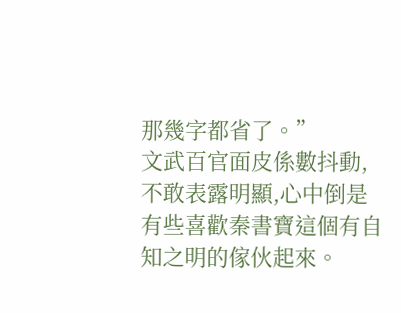那幾字都省了。”
文武百官面皮係數抖動,不敢表露明顯,心中倒是有些喜歡秦書寶這個有自知之明的傢伙起來。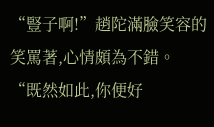“豎子啊!”趙陀滿臉笑容的笑罵著,心情頗為不錯。
“既然如此,你便好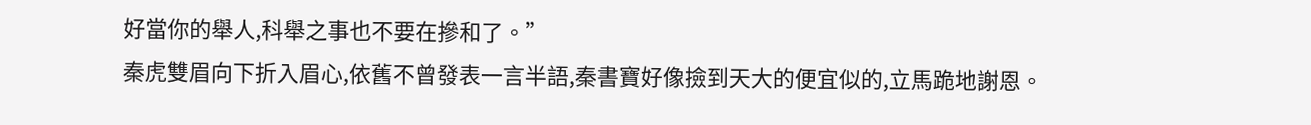好當你的舉人,科舉之事也不要在摻和了。”
秦虎雙眉向下折入眉心,依舊不曾發表一言半語,秦書寶好像撿到天大的便宜似的,立馬跪地謝恩。